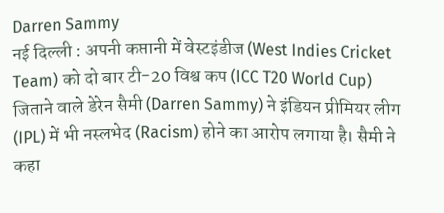Darren Sammy
नई दिल्ली : अपनी कप्तानी में वेस्टइंडीज (West Indies Cricket Team) को दो बार टी-20 विश्व कप (ICC T20 World Cup) जिताने वाले डेरेन सैमी (Darren Sammy) ने इंडियन प्रीमियर लीग (IPL) में भी नस्लभेद (Racism) होने का आरोप लगाया है। सैमी ने कहा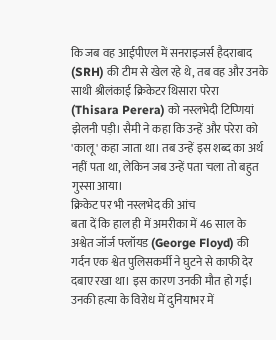कि जब वह आईपीएल में सनराइजर्स हैदराबाद (SRH) की टीम से खेल रहे थे, तब वह और उनके साथी श्रीलंकाई क्रिकेटर थिसारा परेरा (Thisara Perera) को नस्लभेदी टिप्णियां झेलनी पड़ी। सैमी ने कहा कि उन्हें और परेरा को 'कालू' कहा जाता था। तब उन्हें इस शब्द का अर्थ नहीं पता था, लेकिन जब उन्हें पता चला तो बहुत गुस्सा आया।
क्रिकेट पर भी नस्लभेद की आंच
बता दें कि हाल ही में अमरीका में 46 साल के अश्वेत जॉर्ज फ्लॉयड (George Floyd) की गर्दन एक श्वेत पुलिसकर्मी ने घुटने से काफी देर दबाए रखा था। इस कारण उनकी मौत हो गई। उनकी हत्या के विरोध में दुनियाभर में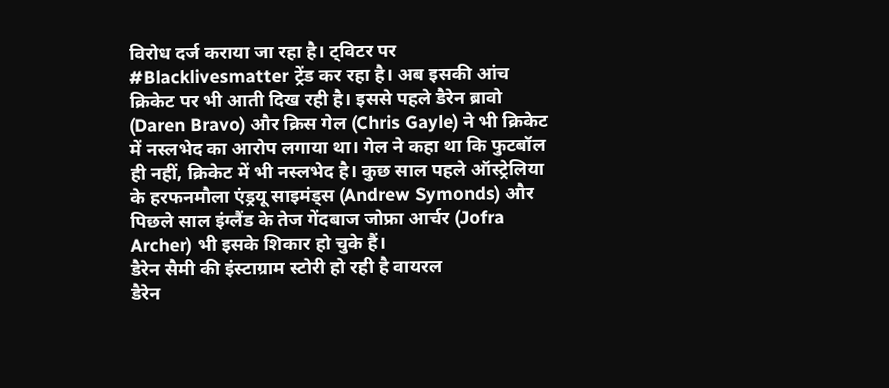विरोध दर्ज कराया जा रहा है। ट्विटर पर #Blacklivesmatter ट्रेंड कर रहा है। अब इसकी आंच क्रिकेट पर भी आती दिख रही है। इससे पहले डैरेन ब्रावो (Daren Bravo) और क्रिस गेल (Chris Gayle) ने भी क्रिकेट में नस्लभेद का आरोप लगाया था। गेल ने कहा था कि फुटबॉल ही नहीं, क्रिकेट में भी नस्लभेद है। कुछ साल पहले ऑस्ट्रेलिया के हरफनमौला एंड्रयू साइमंड्स (Andrew Symonds) और पिछले साल इंग्लैंड के तेज गेंदबाज जोफ्रा आर्चर (Jofra Archer) भी इसके शिकार हो चुके हैं।
डैरेन सैमी की इंस्टाग्राम स्टोरी हो रही है वायरल
डैरेन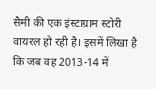सैमी की एक इंस्टाग्राम स्टोरी वायरल हो रही है। इसमें लिखा है कि जब वह 2013-14 में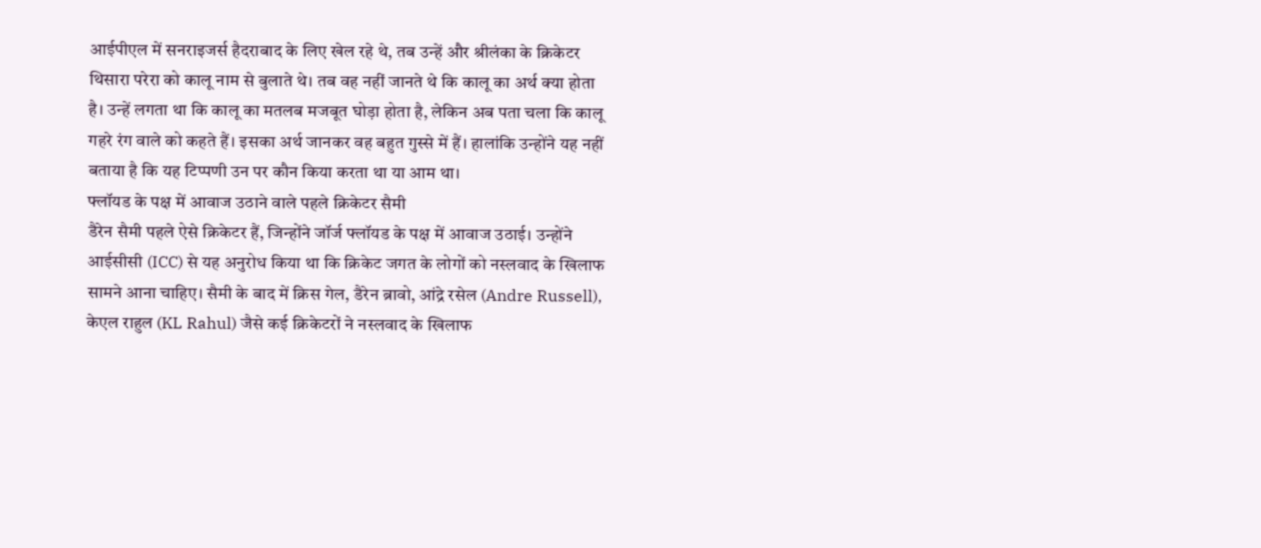आईपीएल में सनराइजर्स हैदराबाद के लिए खेल रहे थे, तब उन्हें और श्रीलंका के क्रिकेटर थिसारा परेरा को कालू नाम से बुलाते थे। तब वह नहीं जानते थे कि कालू का अर्थ क्या होता है। उन्हें लगता था कि कालू का मतलब मजबूत घोड़ा होता है, लेकिन अब पता चला कि कालू गहरे रंग वाले को कहते हैं। इसका अर्थ जानकर वह बहुत गुस्से में हैं। हालांकि उन्होंने यह नहीं बताया है कि यह टिप्पणी उन पर कौन किया करता था या आम था।
फ्लॉयड के पक्ष में आवाज उठाने वाले पहले क्रिकेटर सैमी
डैरेन सैमी पहले ऐसे क्रिकेटर हैं, जिन्होंने जॉर्ज फ्लॉयड के पक्ष में आवाज उठाई। उन्होंने आईसीसी (ICC) से यह अनुरोध किया था कि क्रिकेट जगत के लोगों को नस्लवाद के खिलाफ सामने आना चाहिए। सैमी के बाद में क्रिस गेल, डैरेन ब्रावो, आंद्रे रसेल (Andre Russell), केएल राहुल (KL Rahul) जैसे कई क्रिकेटरों ने नस्लवाद के खिलाफ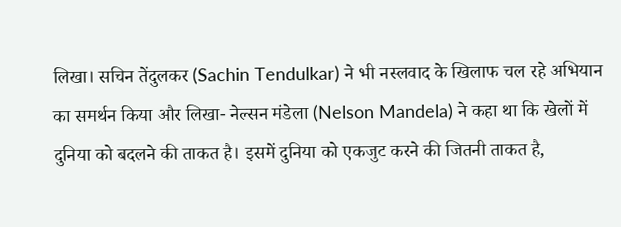लिखा। सचिन तेंदुलकर (Sachin Tendulkar) ने भी नस्लवाद के खिलाफ चल रहे अभियान का समर्थन किया और लिखा- नेल्सन मंडेला (Nelson Mandela) ने कहा था कि खेलों में दुनिया को बदलने की ताकत है। इसमें दुनिया को एकजुट करने की जितनी ताकत है,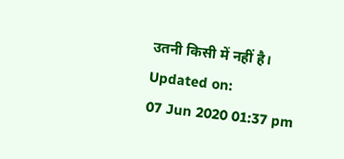उतनी किसी में नहीं है।
Updated on:
07 Jun 2020 01:37 pm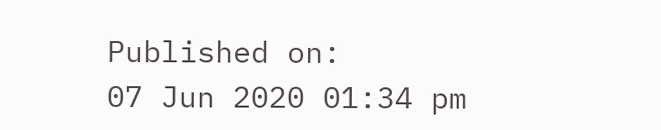Published on:
07 Jun 2020 01:34 pm